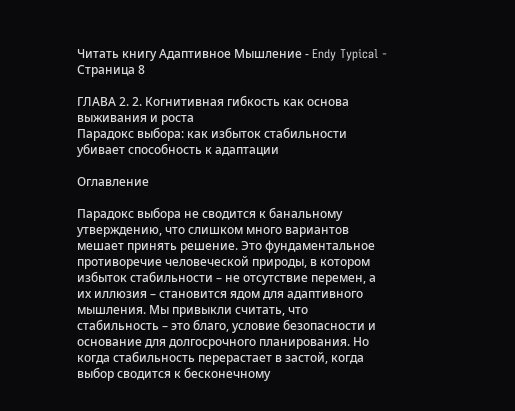Читать книгу Адаптивное Мышление - Endy Typical - Страница 8

ГЛАВА 2. 2. Когнитивная гибкость как основа выживания и роста
Парадокс выбора: как избыток стабильности убивает способность к адаптации

Оглавление

Парадокс выбора не сводится к банальному утверждению, что слишком много вариантов мешает принять решение. Это фундаментальное противоречие человеческой природы, в котором избыток стабильности – не отсутствие перемен, а их иллюзия – становится ядом для адаптивного мышления. Мы привыкли считать, что стабильность – это благо, условие безопасности и основание для долгосрочного планирования. Но когда стабильность перерастает в застой, когда выбор сводится к бесконечному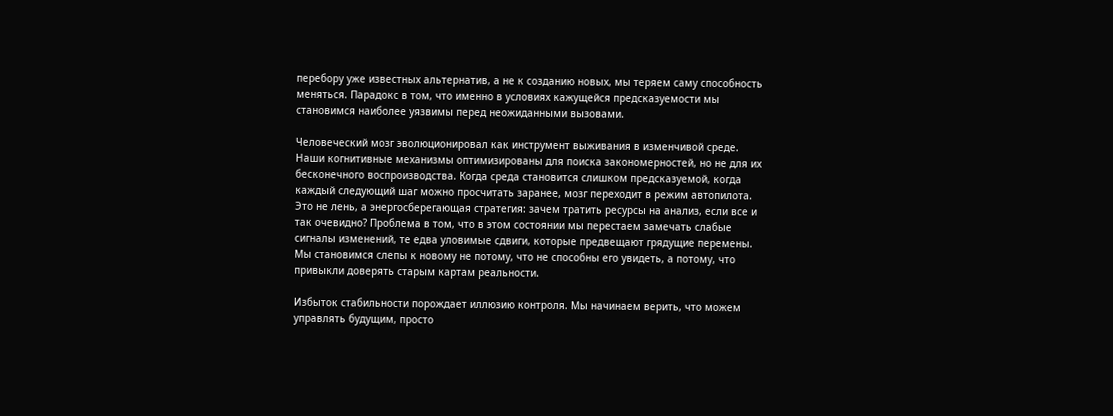перебору уже известных альтернатив, а не к созданию новых, мы теряем саму способность меняться. Парадокс в том, что именно в условиях кажущейся предсказуемости мы становимся наиболее уязвимы перед неожиданными вызовами.

Человеческий мозг эволюционировал как инструмент выживания в изменчивой среде. Наши когнитивные механизмы оптимизированы для поиска закономерностей, но не для их бесконечного воспроизводства. Когда среда становится слишком предсказуемой, когда каждый следующий шаг можно просчитать заранее, мозг переходит в режим автопилота. Это не лень, а энергосберегающая стратегия: зачем тратить ресурсы на анализ, если все и так очевидно? Проблема в том, что в этом состоянии мы перестаем замечать слабые сигналы изменений, те едва уловимые сдвиги, которые предвещают грядущие перемены. Мы становимся слепы к новому не потому, что не способны его увидеть, а потому, что привыкли доверять старым картам реальности.

Избыток стабильности порождает иллюзию контроля. Мы начинаем верить, что можем управлять будущим, просто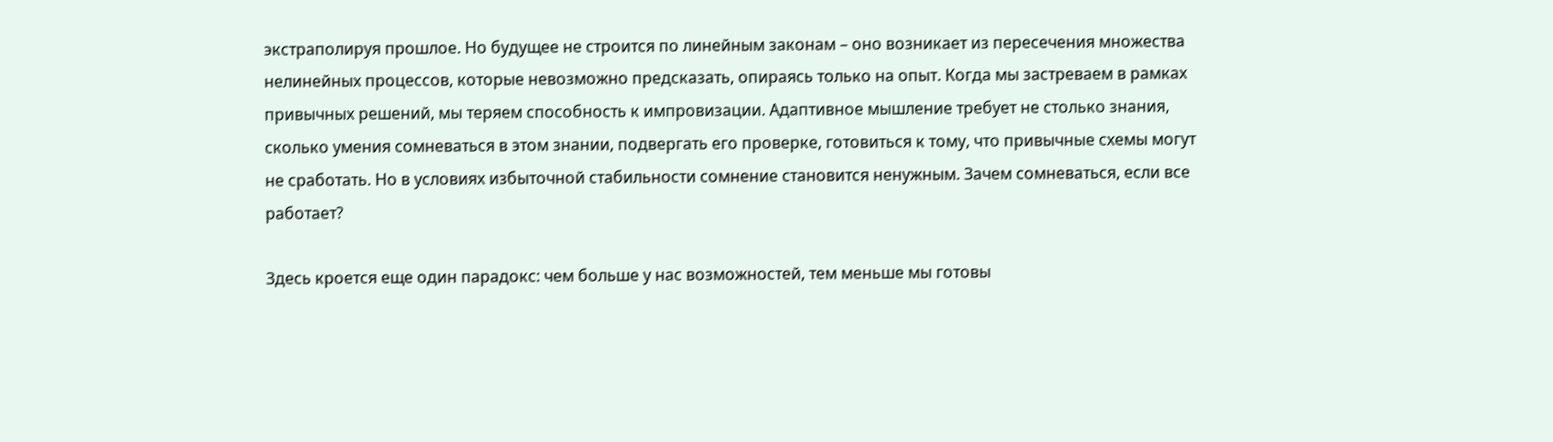экстраполируя прошлое. Но будущее не строится по линейным законам – оно возникает из пересечения множества нелинейных процессов, которые невозможно предсказать, опираясь только на опыт. Когда мы застреваем в рамках привычных решений, мы теряем способность к импровизации. Адаптивное мышление требует не столько знания, сколько умения сомневаться в этом знании, подвергать его проверке, готовиться к тому, что привычные схемы могут не сработать. Но в условиях избыточной стабильности сомнение становится ненужным. Зачем сомневаться, если все работает?

Здесь кроется еще один парадокс: чем больше у нас возможностей, тем меньше мы готовы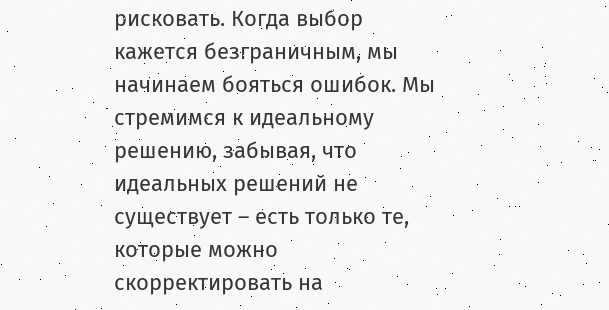рисковать. Когда выбор кажется безграничным, мы начинаем бояться ошибок. Мы стремимся к идеальному решению, забывая, что идеальных решений не существует – есть только те, которые можно скорректировать на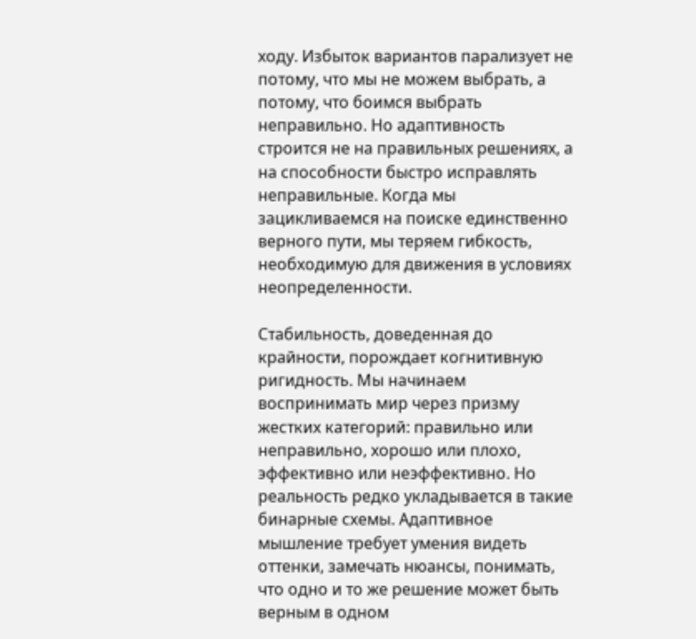ходу. Избыток вариантов парализует не потому, что мы не можем выбрать, а потому, что боимся выбрать неправильно. Но адаптивность строится не на правильных решениях, а на способности быстро исправлять неправильные. Когда мы зацикливаемся на поиске единственно верного пути, мы теряем гибкость, необходимую для движения в условиях неопределенности.

Стабильность, доведенная до крайности, порождает когнитивную ригидность. Мы начинаем воспринимать мир через призму жестких категорий: правильно или неправильно, хорошо или плохо, эффективно или неэффективно. Но реальность редко укладывается в такие бинарные схемы. Адаптивное мышление требует умения видеть оттенки, замечать нюансы, понимать, что одно и то же решение может быть верным в одном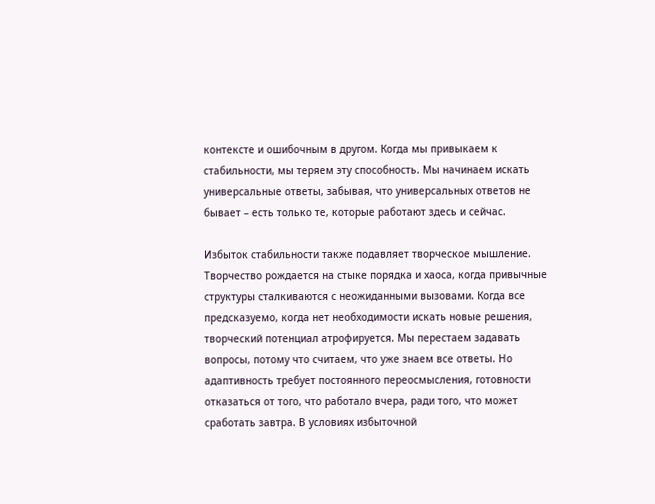контексте и ошибочным в другом. Когда мы привыкаем к стабильности, мы теряем эту способность. Мы начинаем искать универсальные ответы, забывая, что универсальных ответов не бывает – есть только те, которые работают здесь и сейчас.

Избыток стабильности также подавляет творческое мышление. Творчество рождается на стыке порядка и хаоса, когда привычные структуры сталкиваются с неожиданными вызовами. Когда все предсказуемо, когда нет необходимости искать новые решения, творческий потенциал атрофируется. Мы перестаем задавать вопросы, потому что считаем, что уже знаем все ответы. Но адаптивность требует постоянного переосмысления, готовности отказаться от того, что работало вчера, ради того, что может сработать завтра. В условиях избыточной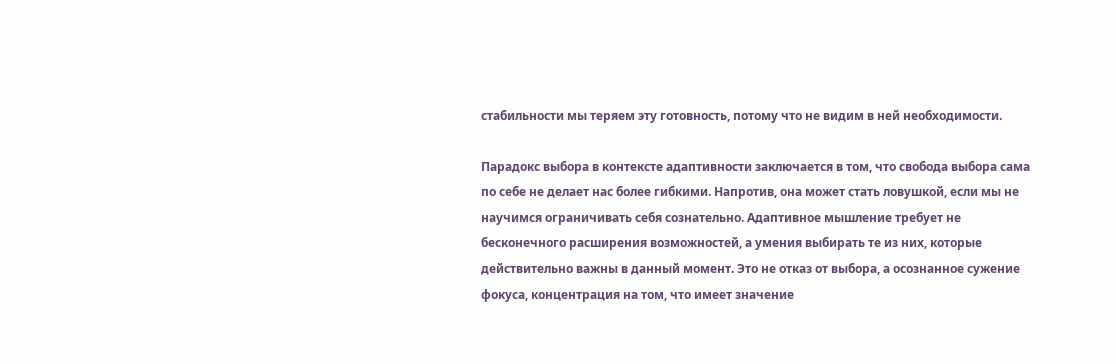стабильности мы теряем эту готовность, потому что не видим в ней необходимости.

Парадокс выбора в контексте адаптивности заключается в том, что свобода выбора сама по себе не делает нас более гибкими. Напротив, она может стать ловушкой, если мы не научимся ограничивать себя сознательно. Адаптивное мышление требует не бесконечного расширения возможностей, а умения выбирать те из них, которые действительно важны в данный момент. Это не отказ от выбора, а осознанное сужение фокуса, концентрация на том, что имеет значение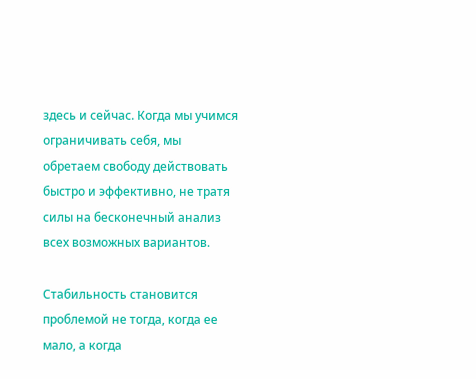здесь и сейчас. Когда мы учимся ограничивать себя, мы обретаем свободу действовать быстро и эффективно, не тратя силы на бесконечный анализ всех возможных вариантов.

Стабильность становится проблемой не тогда, когда ее мало, а когда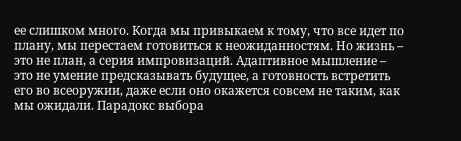ее слишком много. Когда мы привыкаем к тому, что все идет по плану, мы перестаем готовиться к неожиданностям. Но жизнь – это не план, а серия импровизаций. Адаптивное мышление – это не умение предсказывать будущее, а готовность встретить его во всеоружии, даже если оно окажется совсем не таким, как мы ожидали. Парадокс выбора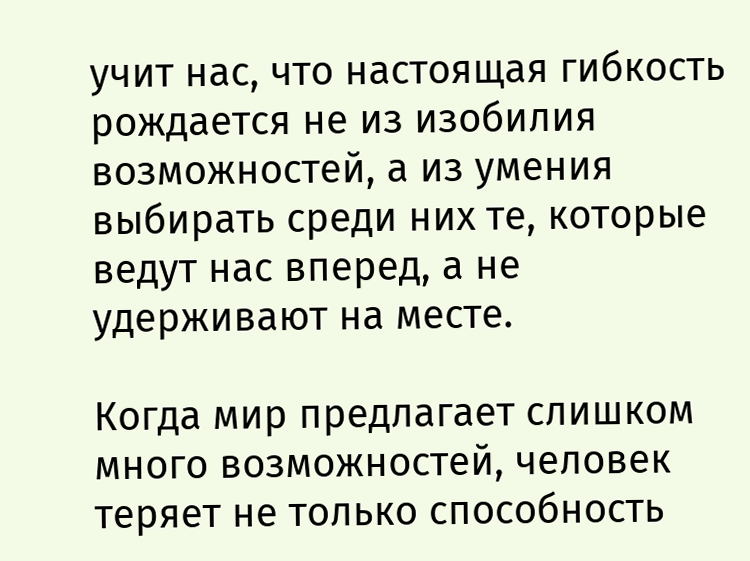учит нас, что настоящая гибкость рождается не из изобилия возможностей, а из умения выбирать среди них те, которые ведут нас вперед, а не удерживают на месте.

Когда мир предлагает слишком много возможностей, человек теряет не только способность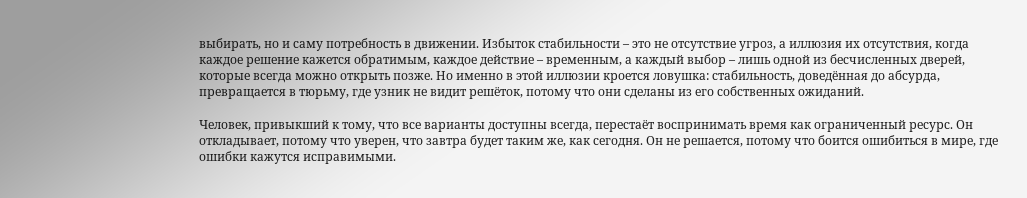выбирать, но и саму потребность в движении. Избыток стабильности – это не отсутствие угроз, а иллюзия их отсутствия, когда каждое решение кажется обратимым, каждое действие – временным, а каждый выбор – лишь одной из бесчисленных дверей, которые всегда можно открыть позже. Но именно в этой иллюзии кроется ловушка: стабильность, доведённая до абсурда, превращается в тюрьму, где узник не видит решёток, потому что они сделаны из его собственных ожиданий.

Человек, привыкший к тому, что все варианты доступны всегда, перестаёт воспринимать время как ограниченный ресурс. Он откладывает, потому что уверен, что завтра будет таким же, как сегодня. Он не решается, потому что боится ошибиться в мире, где ошибки кажутся исправимыми.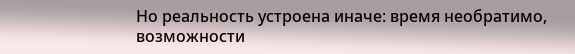Но реальность устроена иначе: время необратимо, возможности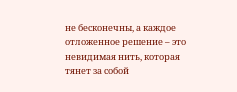не бесконечны, а каждое отложенное решение – это невидимая нить, которая тянет за собой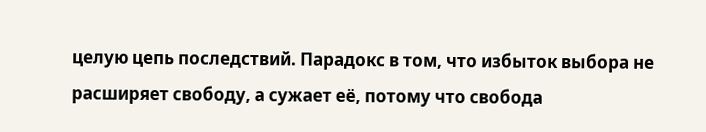целую цепь последствий. Парадокс в том, что избыток выбора не расширяет свободу, а сужает её, потому что свобода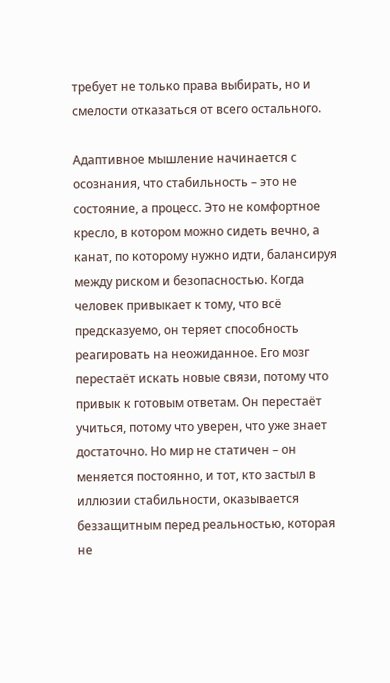требует не только права выбирать, но и смелости отказаться от всего остального.

Адаптивное мышление начинается с осознания, что стабильность – это не состояние, а процесс. Это не комфортное кресло, в котором можно сидеть вечно, а канат, по которому нужно идти, балансируя между риском и безопасностью. Когда человек привыкает к тому, что всё предсказуемо, он теряет способность реагировать на неожиданное. Его мозг перестаёт искать новые связи, потому что привык к готовым ответам. Он перестаёт учиться, потому что уверен, что уже знает достаточно. Но мир не статичен – он меняется постоянно, и тот, кто застыл в иллюзии стабильности, оказывается беззащитным перед реальностью, которая не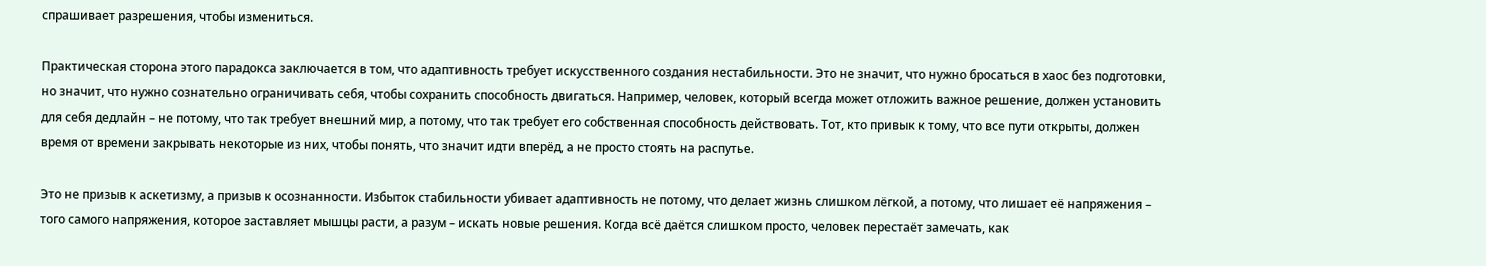спрашивает разрешения, чтобы измениться.

Практическая сторона этого парадокса заключается в том, что адаптивность требует искусственного создания нестабильности. Это не значит, что нужно бросаться в хаос без подготовки, но значит, что нужно сознательно ограничивать себя, чтобы сохранить способность двигаться. Например, человек, который всегда может отложить важное решение, должен установить для себя дедлайн – не потому, что так требует внешний мир, а потому, что так требует его собственная способность действовать. Тот, кто привык к тому, что все пути открыты, должен время от времени закрывать некоторые из них, чтобы понять, что значит идти вперёд, а не просто стоять на распутье.

Это не призыв к аскетизму, а призыв к осознанности. Избыток стабильности убивает адаптивность не потому, что делает жизнь слишком лёгкой, а потому, что лишает её напряжения – того самого напряжения, которое заставляет мышцы расти, а разум – искать новые решения. Когда всё даётся слишком просто, человек перестаёт замечать, как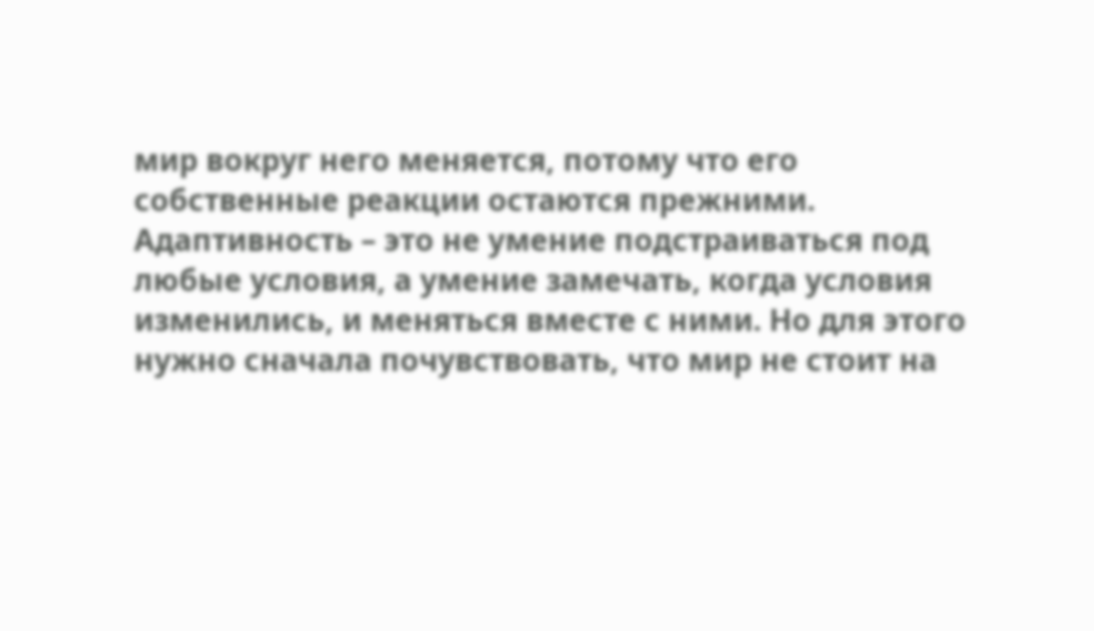мир вокруг него меняется, потому что его собственные реакции остаются прежними. Адаптивность – это не умение подстраиваться под любые условия, а умение замечать, когда условия изменились, и меняться вместе с ними. Но для этого нужно сначала почувствовать, что мир не стоит на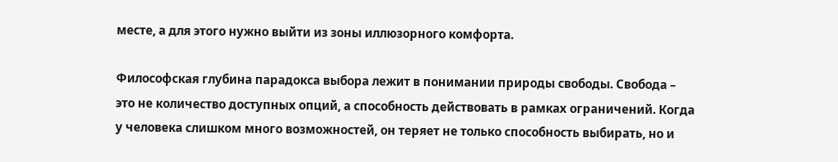месте, а для этого нужно выйти из зоны иллюзорного комфорта.

Философская глубина парадокса выбора лежит в понимании природы свободы. Свобода – это не количество доступных опций, а способность действовать в рамках ограничений. Когда у человека слишком много возможностей, он теряет не только способность выбирать, но и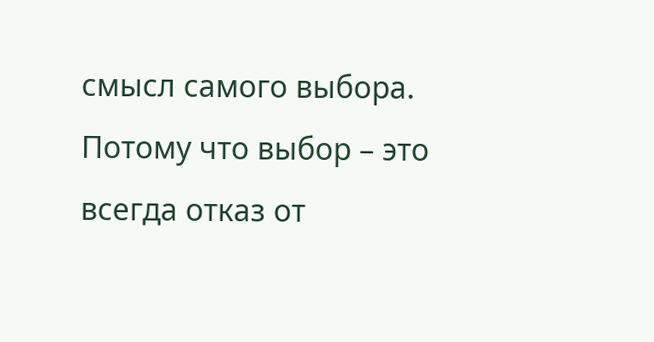смысл самого выбора. Потому что выбор – это всегда отказ от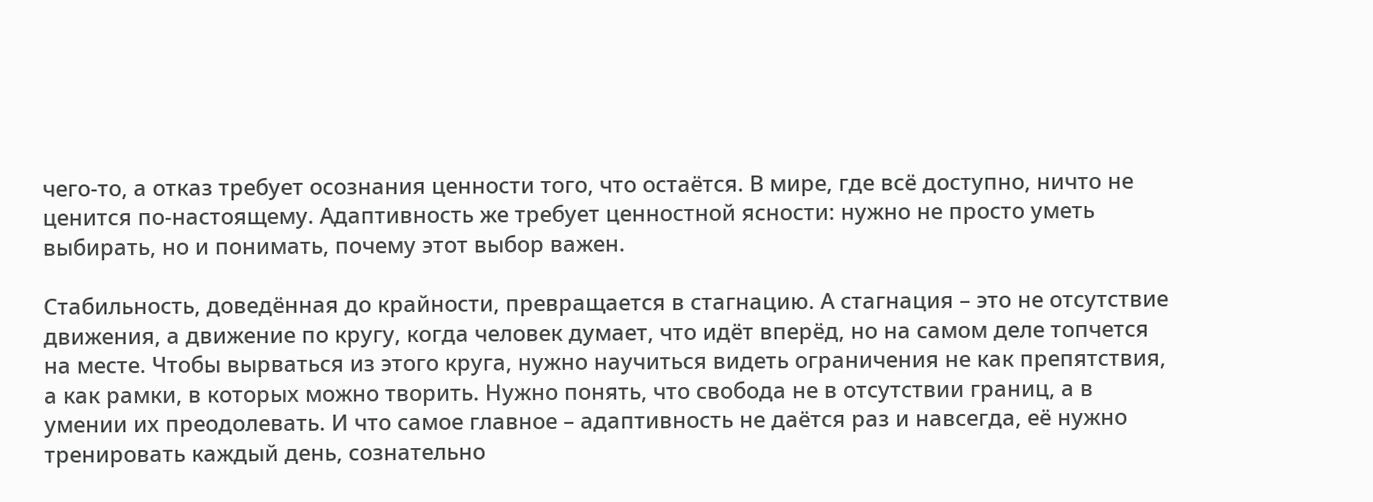чего-то, а отказ требует осознания ценности того, что остаётся. В мире, где всё доступно, ничто не ценится по-настоящему. Адаптивность же требует ценностной ясности: нужно не просто уметь выбирать, но и понимать, почему этот выбор важен.

Стабильность, доведённая до крайности, превращается в стагнацию. А стагнация – это не отсутствие движения, а движение по кругу, когда человек думает, что идёт вперёд, но на самом деле топчется на месте. Чтобы вырваться из этого круга, нужно научиться видеть ограничения не как препятствия, а как рамки, в которых можно творить. Нужно понять, что свобода не в отсутствии границ, а в умении их преодолевать. И что самое главное – адаптивность не даётся раз и навсегда, её нужно тренировать каждый день, сознательно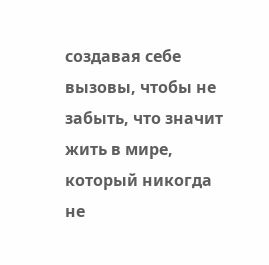создавая себе вызовы, чтобы не забыть, что значит жить в мире, который никогда не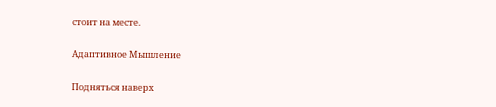стоит на месте.

Адаптивное Мышление

Подняться наверх